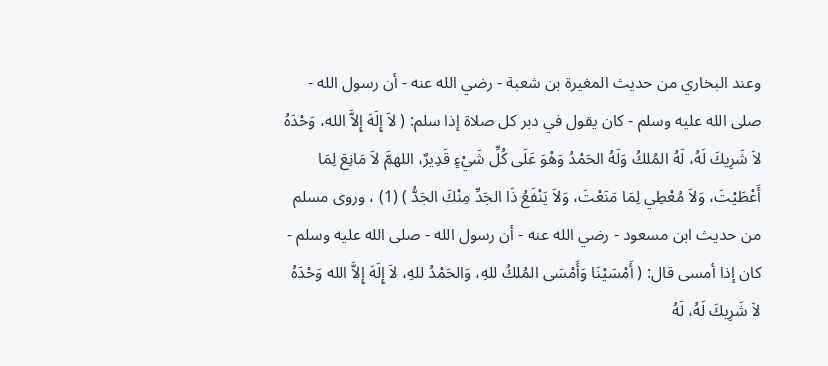وعند البخاري من حديث المغيرة بن شعبة - رضي الله عنه - أن رسول الله - صلى الله عليه وسلم - كان يقول في دبر كل صلاة إذا سلم: ( لاَ إِلَهَ إِلاَّ الله، وَحْدَهُ لاَ شَرِيكَ لَهُ، لَهُ المُلكُ وَلَهُ الحَمْدُ وَهْوَ عَلَى كُلِّ شَيْءٍ قَدِيرٌ، اللهمَّ لاَ مَانِعَ لِمَا أَعْطَيْتَ، وَلاَ مُعْطِي لِمَا مَنَعْتَ، وَلاَ يَنْفَعُ ذَا الجَدِّ مِنْكَ الجَدُّ ) (1) ، وروى مسلم من حديث ابن مسعود - رضي الله عنه - أن رسول الله - صلى الله عليه وسلم - كان إذا أمسى قال: ( أَمْسَيْنَا وَأَمْسَى المُلكُ للهِ، وَالحَمْدُ للهِ، لاَ إِلَهَ إِلاَّ الله وَحْدَهُ لاَ شَرِيكَ لَهُ، لَهُ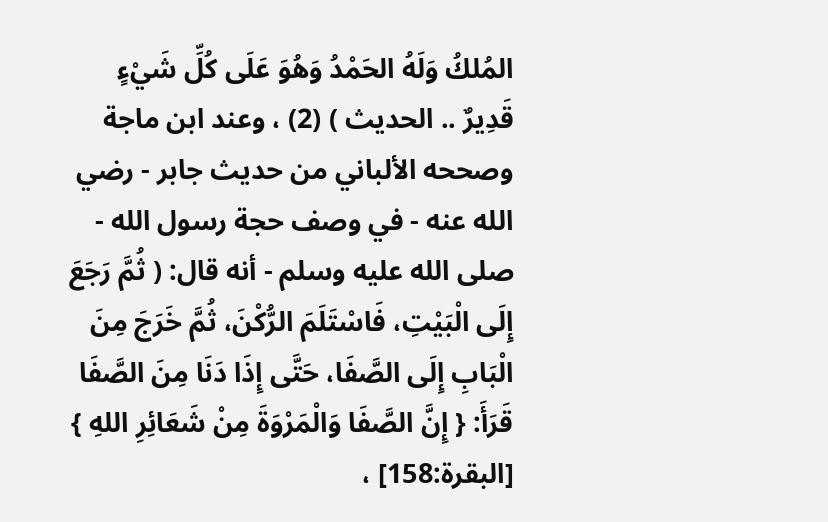المُلكُ وَلَهُ الحَمْدُ وَهُوَ عَلَى كُلِّ شَيْءٍ قَدِيرٌ .. الحديث ) (2) ، وعند ابن ماجة وصححه الألباني من حديث جابر - رضي الله عنه - في وصف حجة رسول الله - صلى الله عليه وسلم - أنه قال: ( ثُمَّ رَجَعَ إِلَى الْبَيْتِ، فَاسْتَلَمَ الرُّكْنَ، ثُمَّ خَرَجَ مِنَ الْبَابِ إِلَى الصَّفَا، حَتَّى إِذَا دَنَا مِنَ الصَّفَا قَرَأَ: { إِنَّ الصَّفَا وَالْمَرْوَةَ مِنْ شَعَائِرِ اللهِ } [البقرة:158] ،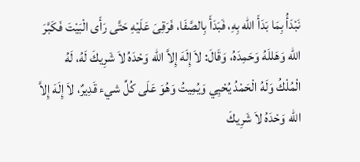نَبْدَأُ بِمَا بَدَأَ الله بِهِ، فَبَدَأَ بِالصَّفَا، فَرَقِىَ عَلَيْهِ حَتَّى رَأَى الْبَيْتَ فَكَبَّرَ الله وَهَللَهُ وَحَمِدَهُ، وَقَالَ: لاَ إِلَهَ إِلاَّ الله وَحْدَهُ لاَ شَرِيكَ لَهُ، لَهُ الْمُلْكُ وَلَهُ الْحَمْدُ يُحْيِي وَيُمِيتُ وَهُوَ عَلَى كُلِّ شيء قَدِيرٌ، لاَ إِلَهَ إِلاَّ الله وَحْدَهُ لاَ شَرِيكَ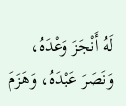لَهُ أَنْجَزَ وَعْدَهُ، وَنَصَرَ عَبْدَهُ، وَهَزَمَ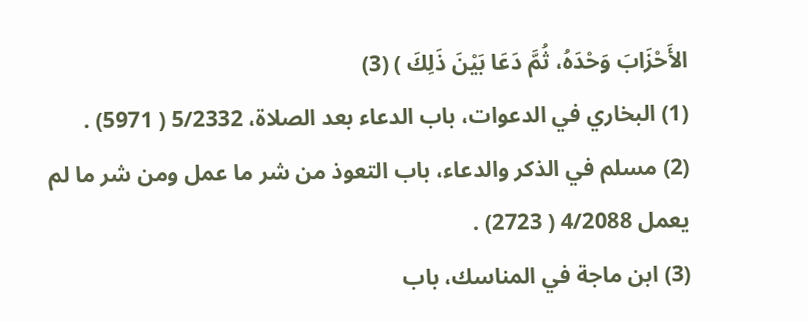الأَحْزَابَ وَحْدَهُ، ثُمَّ دَعَا بَيْنَ ذَلِكَ ) (3)
(1) البخاري في الدعوات، باب الدعاء بعد الصلاة، 5/2332 ( 5971) .
(2) مسلم في الذكر والدعاء، باب التعوذ من شر ما عمل ومن شر ما لم يعمل 4/2088 ( 2723) .
(3) ابن ماجة في المناسك، باب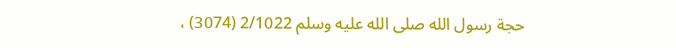حجة رسول الله صلى الله عليه وسلم 2/1022 (3074) ،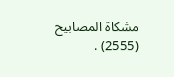مشكاة المصابيح (2555) .